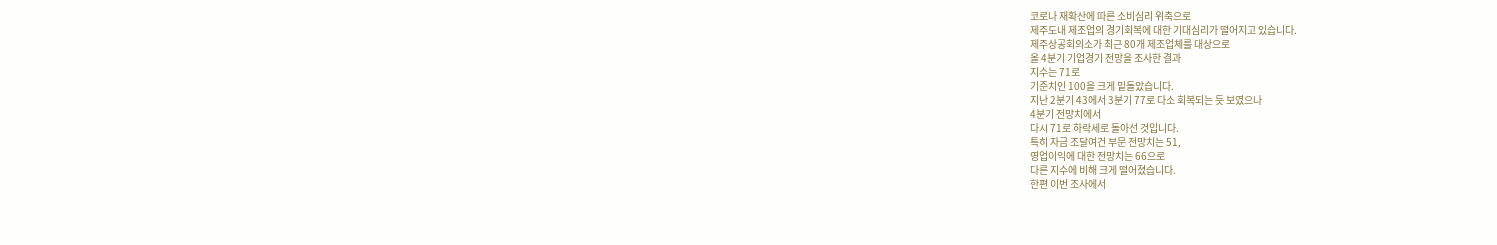코로나 재확산에 따른 소비심리 위축으로
제주도내 제조업의 경기회복에 대한 기대심리가 떨어지고 있습니다.
제주상공회의소가 최근 80개 제조업체를 대상으로
올 4분기 기업경기 전망을 조사한 결과
지수는 71로
기준치인 100을 크게 밑돌았습니다.
지난 2분기 43에서 3분기 77로 다소 회복되는 듯 보였으나
4분기 전망치에서
다시 71로 하락세로 돌아선 것입니다.
특히 자금 조달여건 부문 전망치는 51,
영업이익에 대한 전망치는 66으로
다른 지수에 비해 크게 떨어졌습니다.
한편 이번 조사에서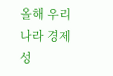올해 우리나라 경제성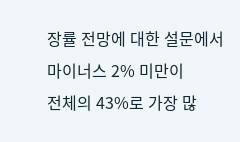장률 전망에 대한 설문에서
마이너스 2% 미만이
전체의 43%로 가장 많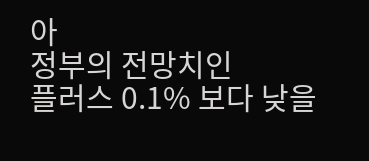아
정부의 전망치인
플러스 0.1% 보다 낮을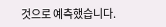것으로 예측했습니다.